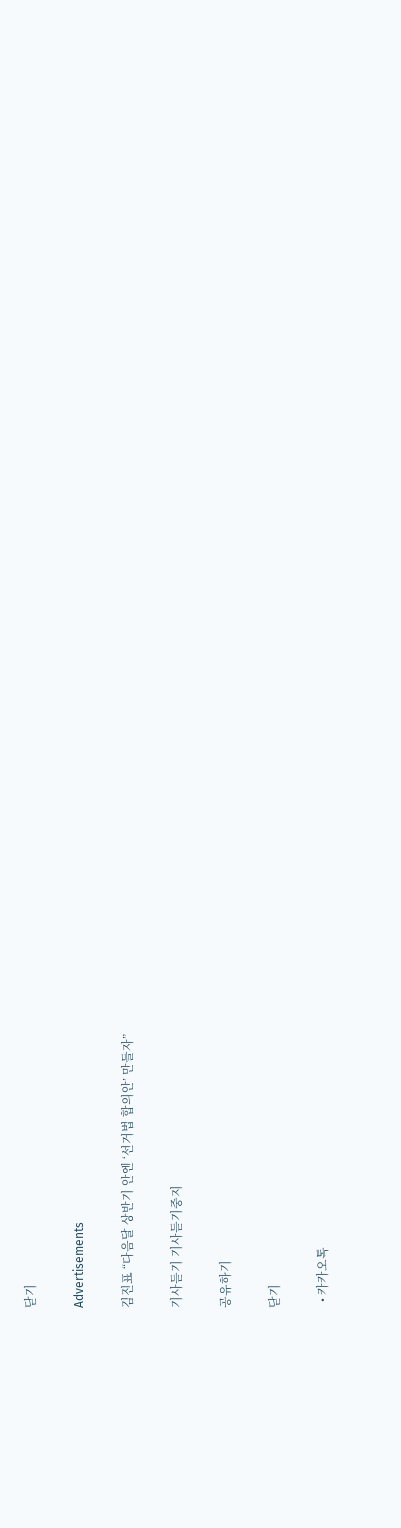닫기

Advertisements

김진표 “다음달 상반기 안엔 ‘선거법 합의안’ 만들자”

기사듣기 기사듣기중지

공유하기

닫기

  • 카카오톡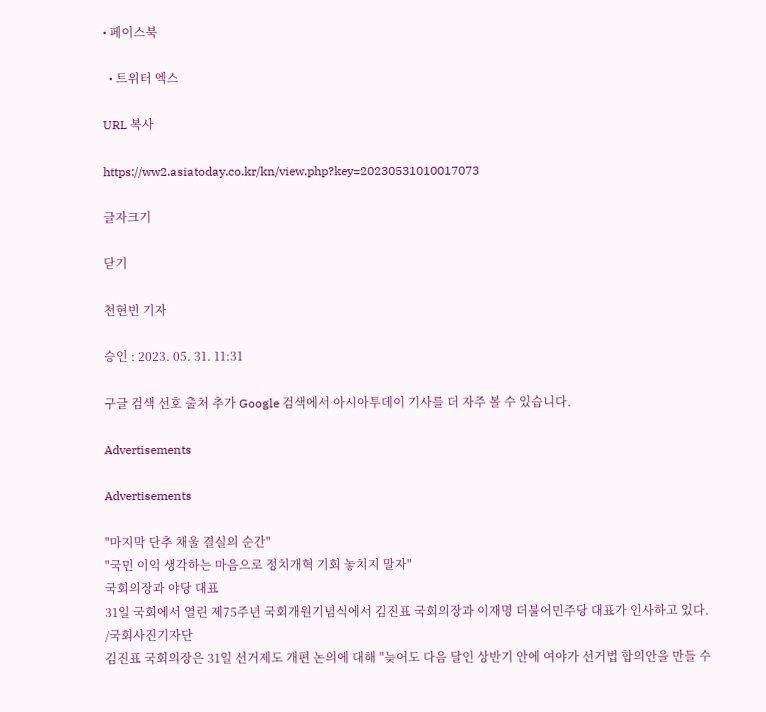• 페이스북

  • 트위터 엑스

URL 복사

https://ww2.asiatoday.co.kr/kn/view.php?key=20230531010017073

글자크기

닫기

천현빈 기자

승인 : 2023. 05. 31. 11:31

구글 검색 선호 출처 추가 Google 검색에서 아시아투데이 기사를 더 자주 볼 수 있습니다.

Advertisements

Advertisements

"마지막 단추 채울 결실의 순간"
"국민 이익 생각하는 마음으로 정치개혁 기회 놓치지 말자"
국회의장과 야당 대표
31일 국회에서 열린 제75주년 국회개원기념식에서 김진표 국회의장과 이재명 더불어민주당 대표가 인사하고 있다. /국회사진기자단
김진표 국회의장은 31일 선거제도 개편 논의에 대해 "늦어도 다음 달인 상반기 안에 여야가 선거법 합의안을 만들 수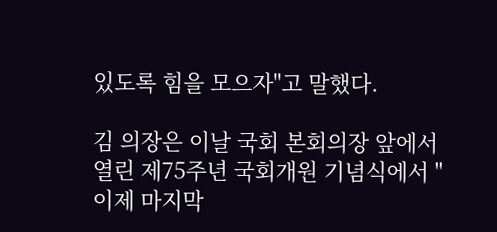있도록 힘을 모으자"고 말했다.

김 의장은 이날 국회 본회의장 앞에서 열린 제75주년 국회개원 기념식에서 "이제 마지막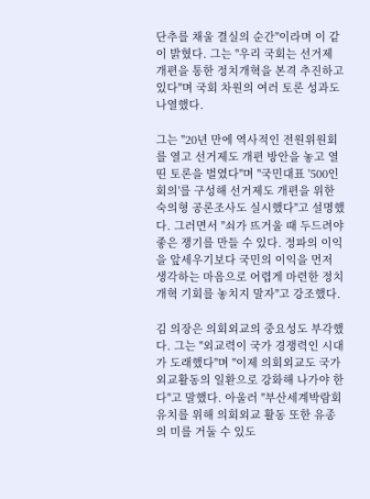단추를 채울 결실의 순간"이라며 이 같이 밝혔다. 그는 "우리 국회는 선거제 개편을 통한 정치개혁을 본격 추진하고 있다"며 국회 차원의 여러 토론 성과도 나열했다.

그는 "20년 만에 역사적인 전원위원회를 열고 선거제도 개편 방안을 놓고 열띤 토론을 벌였다"며 "국민대표 '500인 회의'를 구성해 선거제도 개편을 위한 숙의형 공론조사도 실시했다"고 설명했다. 그러면서 "쇠가 뜨거울 때 두드려야 좋은 쟁기를 만들 수 있다. 정파의 이익을 앞세우기보다 국민의 이익을 먼저 생각하는 마음으로 어렵게 마련한 정치개혁 기회를 놓치지 말자"고 강조했다.

김 의장은 의회외교의 중요성도 부각했다. 그는 "외교력이 국가 경쟁력인 시대가 도래했다"며 "이제 의회외교도 국가 외교활동의 일환으로 강화해 나가야 한다"고 말했다. 아울러 "부산세계박람회 유치를 위해 의회외교 활동 또한 유종의 미를 거둘 수 있도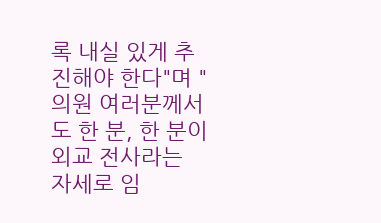록 내실 있게 추진해야 한다"며 "의원 여러분께서도 한 분, 한 분이 외교 전사라는 자세로 임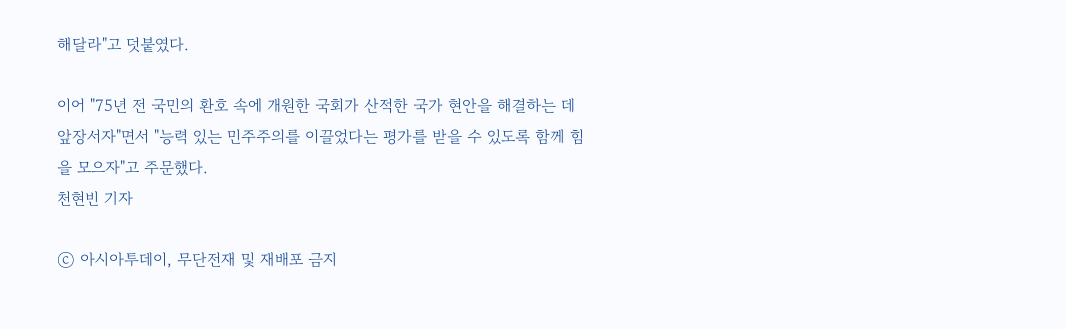해달라"고 덧붙였다.

이어 "75년 전 국민의 환호 속에 개원한 국회가 산적한 국가 현안을 해결하는 데 앞장서자"면서 "능력 있는 민주주의를 이끌었다는 평가를 받을 수 있도록 함께 힘을 모으자"고 주문했다.
천현빈 기자

ⓒ 아시아투데이, 무단전재 및 재배포 금지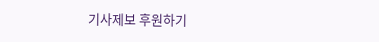기사제보 후원하기